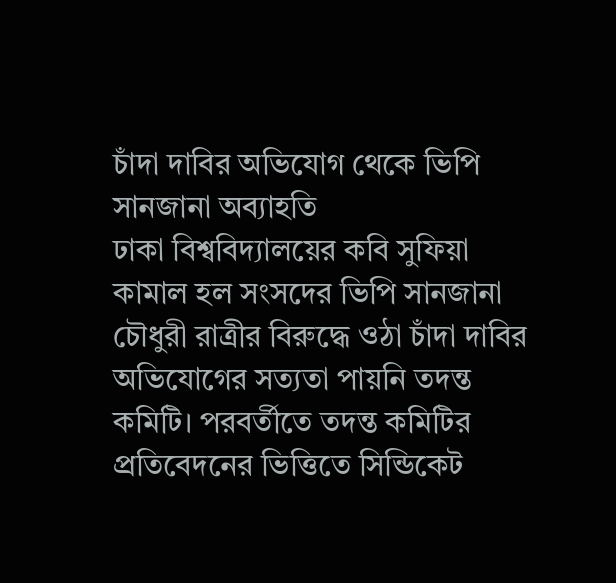চাঁদা দাবির অভিযোগ থেকে ভিপি সানজানা অব্যাহতি
ঢাকা বিশ্ববিদ্যালয়ের কবি সুফিয়া কামাল হল সংসদের ভিপি সানজানা চৌধুরী রাত্রীর বিরুদ্ধে ওঠা চাঁদা দাবির অভিযোগের সত্যতা পায়নি তদন্ত কমিটি। পরবর্তীতে তদন্ত কমিটির প্রতিবেদনের ভিত্তিতে সিন্ডিকেট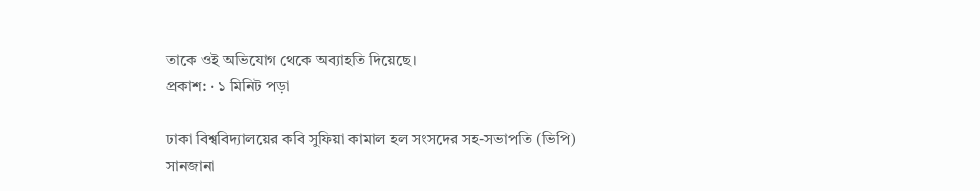তাকে ওই অভিযোগ থেকে অব্যাহতি দিয়েছে।
প্রকাশ: · ১ মিনিট পড়া

ঢাকা বিশ্ববিদ্যালয়ের কবি সুফিয়া কামাল হল সংসদের সহ-সভাপতি (ভিপি) সানজানা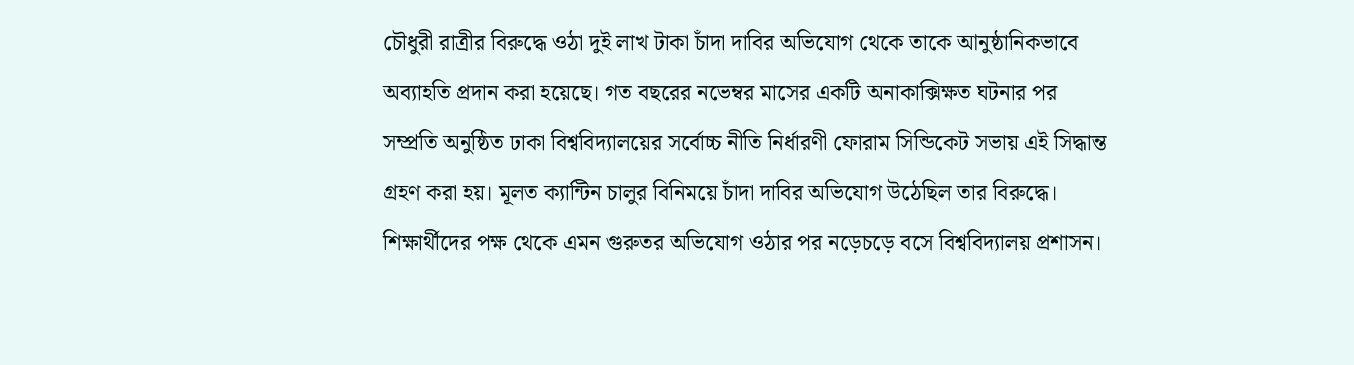চৌধুরী রাত্রীর বিরুদ্ধে ওঠা দুই লাখ টাকা চাঁদা দাবির অভিযোগ থেকে তাকে আনুষ্ঠানিকভাবে অব্যাহতি প্রদান করা হয়েছে। গত বছরের নভেম্বর মাসের একটি অনাকাক্সিক্ষত ঘটনার পর সম্প্রতি অনুষ্ঠিত ঢাকা বিশ্ববিদ্যালয়ের সর্বোচ্চ নীতি নির্ধারণী ফোরাম সিন্ডিকেট সভায় এই সিদ্ধান্ত গ্রহণ করা হয়। মূলত ক্যান্টিন চালুর বিনিময়ে চাঁদা দাবির অভিযোগ উঠেছিল তার বিরুদ্ধে।
শিক্ষার্থীদের পক্ষ থেকে এমন গুরুতর অভিযোগ ওঠার পর নড়েচড়ে বসে বিশ্ববিদ্যালয় প্রশাসন।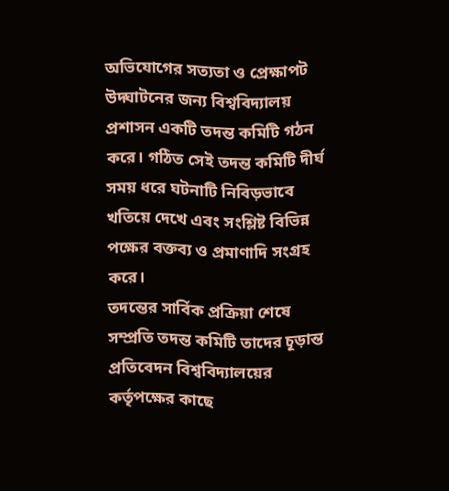অভিযোগের সত্যতা ও প্রেক্ষাপট উদ্ঘাটনের জন্য বিশ্ববিদ্যালয় প্রশাসন একটি তদন্ত কমিটি গঠন করে। গঠিত সেই তদন্ত কমিটি দীর্ঘ সময় ধরে ঘটনাটি নিবিড়ভাবে খতিয়ে দেখে এবং সংশ্লিষ্ট বিভিন্ন পক্ষের বক্তব্য ও প্রমাণাদি সংগ্রহ করে।
তদন্তের সার্বিক প্রক্রিয়া শেষে সম্প্রতি তদন্ত কমিটি তাদের চূড়ান্ত প্রতিবেদন বিশ্ববিদ্যালয়ের কর্তৃপক্ষের কাছে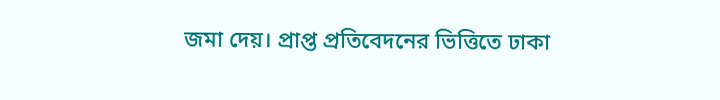জমা দেয়। প্রাপ্ত প্রতিবেদনের ভিত্তিতে ঢাকা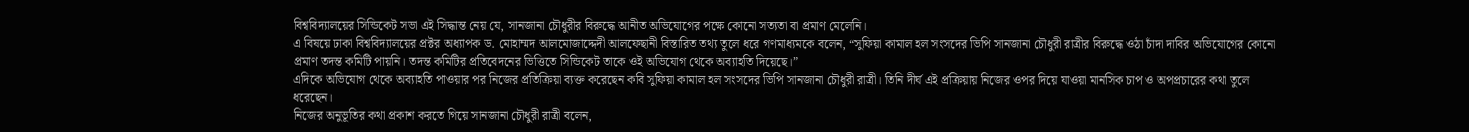বিশ্ববিদ্যালয়ের সিন্ডিকেট সভা এই সিদ্ধান্ত নেয় যে, সানজানা চৌধুরীর বিরুদ্ধে আনীত অভিযোগের পক্ষে কোনো সত্যতা বা প্রমাণ মেলেনি।
এ বিষয়ে ঢাকা বিশ্ববিদ্যালয়ের প্রক্টর অধ্যাপক ড. মোহাম্মদ আলমোজাদ্দেদী আলফেছানী বিস্তারিত তথ্য তুলে ধরে গণমাধ্যমকে বলেন, “সুফিয়া কামাল হল সংসদের ভিপি সানজানা চৌধুরী রাত্রীর বিরুদ্ধে ওঠা চাঁদা দাবির অভিযোগের কোনো প্রমাণ তদন্ত কমিটি পায়নি। তদন্ত কমিটির প্রতিবেদনের ভিত্তিতে সিন্ডিকেট তাকে ওই অভিযোগ থেকে অব্যাহতি দিয়েছে।”
এদিকে অভিযোগ থেকে অব্যাহতি পাওয়ার পর নিজের প্রতিক্রিয়া ব্যক্ত করেছেন কবি সুফিয়া কামাল হল সংসদের ভিপি সানজানা চৌধুরী রাত্রী। তিনি দীর্ঘ এই প্রক্রিয়ায় নিজের ওপর দিয়ে যাওয়া মানসিক চাপ ও অপপ্রচারের কথা তুলে ধরেছেন।
নিজের অনুভূতির কথা প্রকাশ করতে গিয়ে সানজানা চৌধুরী রাত্রী বলেন,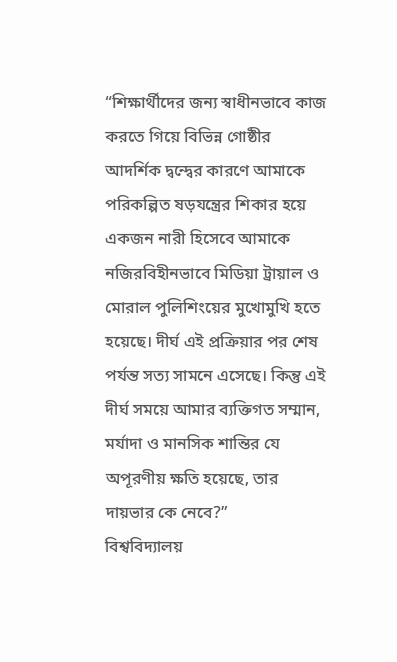“শিক্ষার্থীদের জন্য স্বাধীনভাবে কাজ করতে গিয়ে বিভিন্ন গোষ্ঠীর আদর্শিক দ্বন্দ্বের কারণে আমাকে পরিকল্পিত ষড়যন্ত্রের শিকার হয়ে একজন নারী হিসেবে আমাকে নজিরবিহীনভাবে মিডিয়া ট্রায়াল ও মোরাল পুলিশিংয়ের মুখোমুখি হতে হয়েছে। দীর্ঘ এই প্রক্রিয়ার পর শেষ পর্যন্ত সত্য সামনে এসেছে। কিন্তু এই দীর্ঘ সময়ে আমার ব্যক্তিগত সম্মান, মর্যাদা ও মানসিক শান্তির যে অপূরণীয় ক্ষতি হয়েছে, তার দায়ভার কে নেবে?”
বিশ্ববিদ্যালয়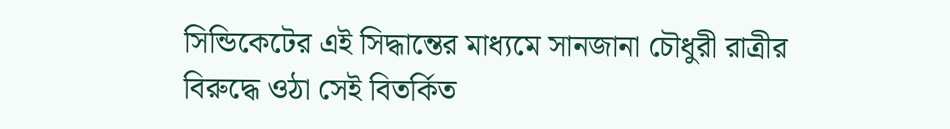সিন্ডিকেটের এই সিদ্ধান্তের মাধ্যমে সানজানা চৌধুরী রাত্রীর বিরুদ্ধে ওঠা সেই বিতর্কিত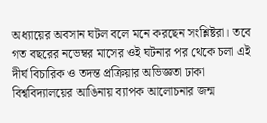অধ্যায়ের অবসান ঘটল বলে মনে করছেন সংশ্লিষ্টরা। তবে গত বছরের নভেম্বর মাসের ওই ঘটনার পর থেকে চলা এই দীর্ঘ বিচারিক ও তদন্ত প্রক্রিয়ার অভিজ্ঞতা ঢাকা বিশ্ববিদ্যালয়ের আঙিনায় ব্যাপক আলোচনার জন্ম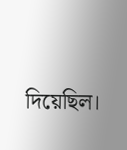দিয়েছিল।